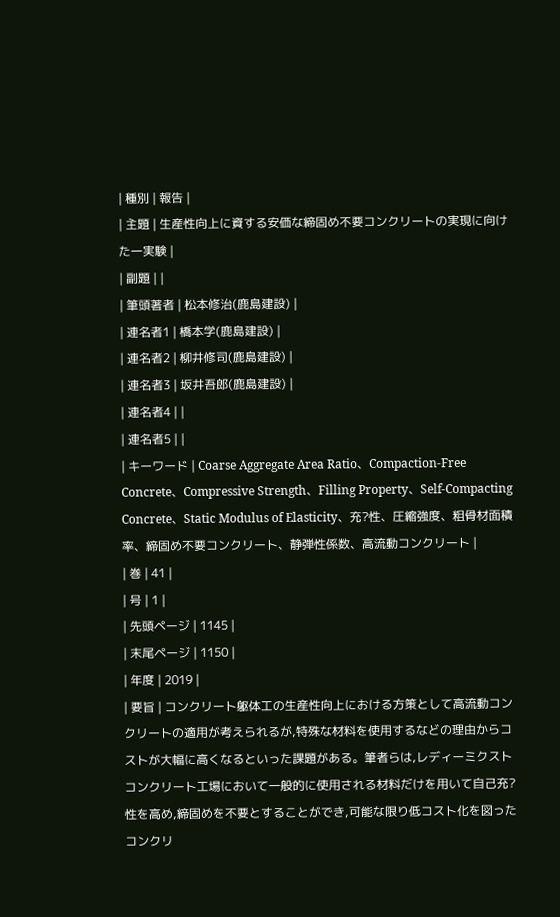| 種別 | 報告 |
| 主題 | 生産性向上に資する安価な締固め不要コンクリートの実現に向けた一実験 |
| 副題 | |
| 筆頭著者 | 松本修治(鹿島建設) |
| 連名者1 | 橋本学(鹿島建設) |
| 連名者2 | 柳井修司(鹿島建設) |
| 連名者3 | 坂井吾郎(鹿島建設) |
| 連名者4 | |
| 連名者5 | |
| キーワード | Coarse Aggregate Area Ratio、Compaction-Free Concrete、Compressive Strength、Filling Property、Self-Compacting Concrete、Static Modulus of Elasticity、充?性、圧縮強度、粗骨材面積率、締固め不要コンクリート、静弾性係数、高流動コンクリート |
| 巻 | 41 |
| 号 | 1 |
| 先頭ページ | 1145 |
| 末尾ページ | 1150 |
| 年度 | 2019 |
| 要旨 | コンクリート躯体工の生産性向上における方策として高流動コンクリートの適用が考えられるが,特殊な材料を使用するなどの理由からコストが大幅に高くなるといった課題がある。筆者らは,レディーミクストコンクリート工場において一般的に使用される材料だけを用いて自己充?性を高め,締固めを不要とすることができ,可能な限り低コスト化を図ったコンクリ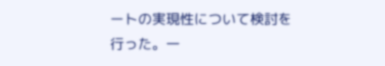ートの実現性について検討を行った。一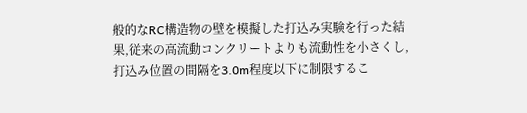般的なRC構造物の壁を模擬した打込み実験を行った結果,従来の高流動コンクリートよりも流動性を小さくし,打込み位置の間隔を3.0m程度以下に制限するこ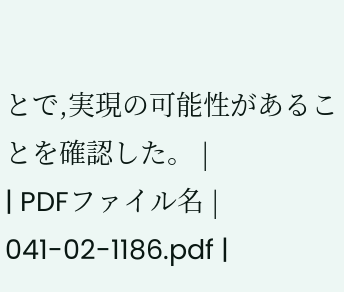とで,実現の可能性があることを確認した。 |
| PDFファイル名 | 041-02-1186.pdf |